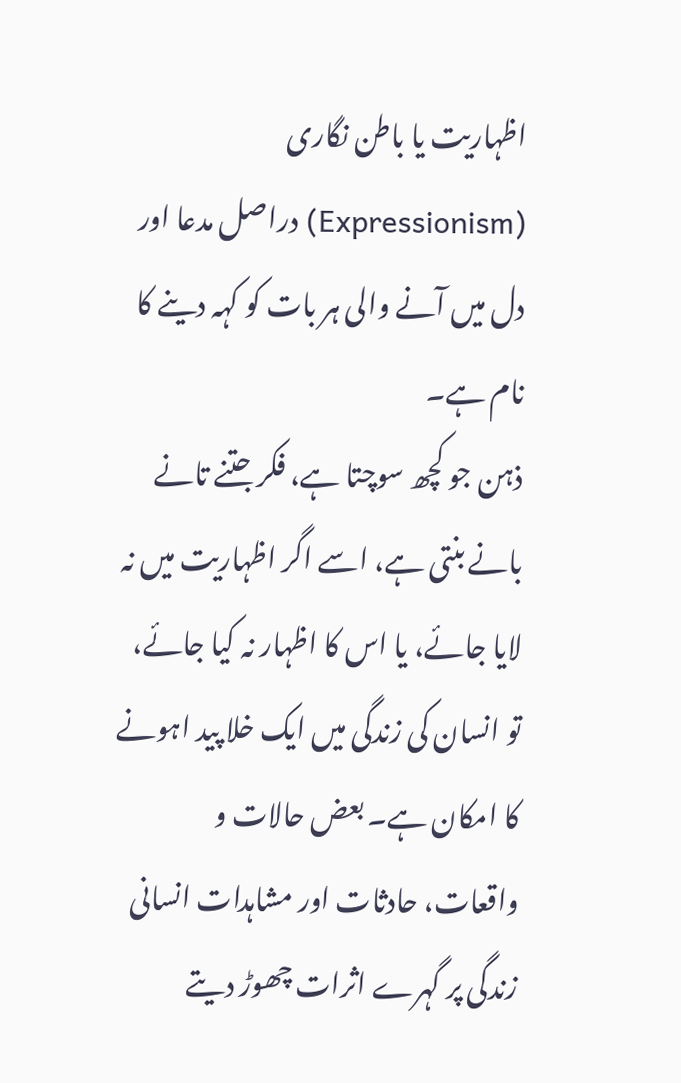اظہاریت یا باطن نگاری (Expressionism) دراصل مدعا اور دل میں آنے والی ہر بات کو کہہ دینے کا نام ہے۔
ذہن جو کچھ سوچتا ہے، فکر جتنے تانے بانے بنتی ہے، اسے اگر اظہاریت میں نہ لایا جائے، یا اس کا اظہار نہ کیا جائے، تو انسان کی زندگی میں ایک خلا پید اہونے کا امکان ہے۔ بعض حالات و واقعات، حادثات اور مشاہدات انسانی زندگی پر گہرے اثرات چھوڑ دیتے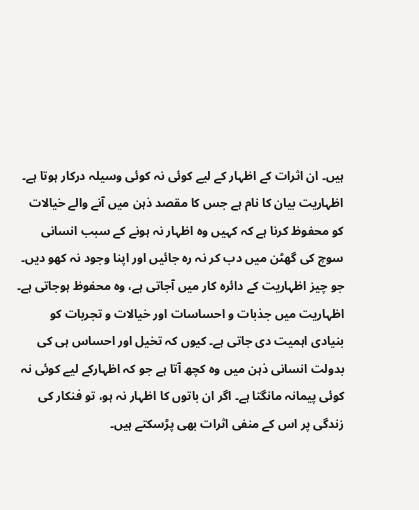ہیں۔ ان اثرات کے اظہار کے لیے کوئی نہ کوئی وسیلہ درکار ہوتا ہے۔
اظہاریت بیان کا نام ہے جس کا مقصد ذہن میں آنے والے خیالات کو محفوظ کرنا ہے کہ کہیں وہ اظہار نہ ہونے کے سبب انسانی سوچ کی گھٹن میں دب کر نہ رہ جائیں اور اپنا وجود نہ کھو دیں۔ جو چیز اظہاریت کے دائرہ کار میں آجاتی ہے، وہ محفوظ ہوجاتی ہے۔
اظہاریت میں جذبات و احساسات اور خیالات و تجربات کو بنیادی اہمیت دی جاتی ہے۔ کیوں کہ تخیل اور احساس ہی کی بدولت انسانی ذہن میں وہ کچھ آتا ہے جو کہ اظہارکے لیے کوئی نہ کوئی پیمانہ مانگتا ہے۔ اگر ان باتوں کا اظہار نہ ہو، تو فنکار کی زندگی پر اس کے منفی اثرات بھی پڑسکتے ہیں۔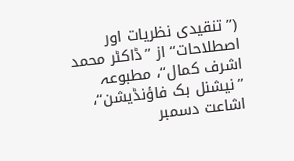(’’تنقیدی نظریات اور اصطلاحات‘‘ از ’’ڈاکٹر محمد اشرف کمال‘‘، مطبوعہ ’’نیشنل بک فاؤنڈیشن‘‘، اشاعت دسمبر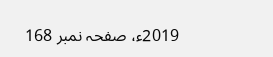2019ء، صفحہ نمبر 168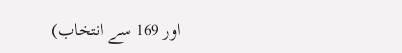اور 169 سے انتخاب)